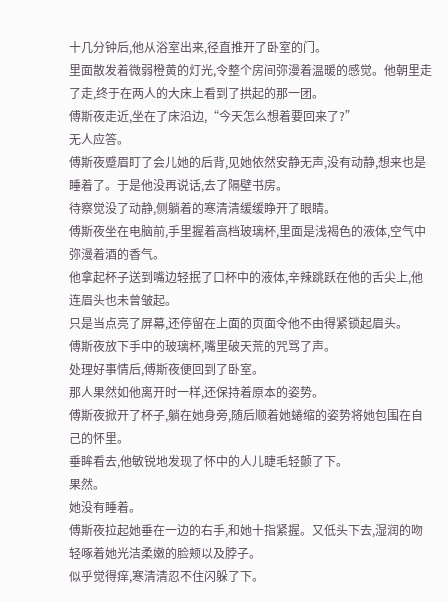十几分钟后,他从浴室出来,径直推开了卧室的门。
里面散发着微弱橙黄的灯光,令整个房间弥漫着温暖的感觉。他朝里走了走,终于在两人的大床上看到了拱起的那一团。
傅斯夜走近,坐在了床沿边,“今天怎么想着要回来了?”
无人应答。
傅斯夜蹙眉盯了会儿她的后背,见她依然安静无声,没有动静,想来也是睡着了。于是他没再说话,去了隔壁书房。
待察觉没了动静,侧躺着的寒清清缓缓睁开了眼睛。
傅斯夜坐在电脑前,手里握着高档玻璃杯,里面是浅褐色的液体,空气中弥漫着酒的香气。
他拿起杯子送到嘴边轻抿了口杯中的液体,辛辣跳跃在他的舌尖上,他连眉头也未曾皱起。
只是当点亮了屏幕,还停留在上面的页面令他不由得紧锁起眉头。
傅斯夜放下手中的玻璃杯,嘴里破天荒的咒骂了声。
处理好事情后,傅斯夜便回到了卧室。
那人果然如他离开时一样,还保持着原本的姿势。
傅斯夜掀开了杯子,躺在她身旁,随后顺着她蜷缩的姿势将她包围在自己的怀里。
垂眸看去,他敏锐地发现了怀中的人儿睫毛轻颤了下。
果然。
她没有睡着。
傅斯夜拉起她垂在一边的右手,和她十指紧握。又低头下去,湿润的吻轻啄着她光洁柔嫩的脸颊以及脖子。
似乎觉得痒,寒清清忍不住闪躲了下。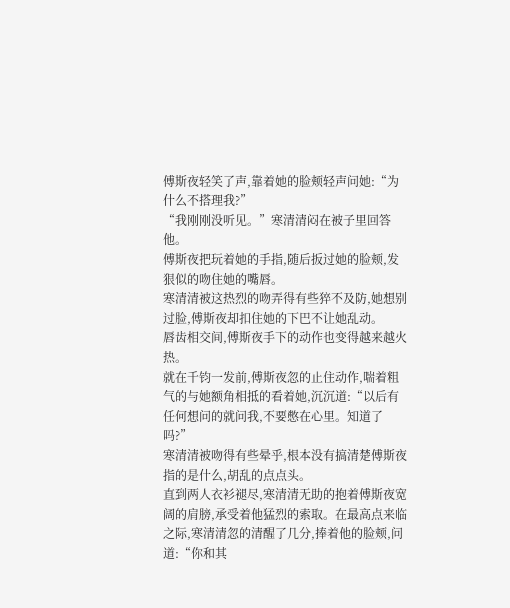傅斯夜轻笑了声,靠着她的脸颊轻声问她:“为什么不搭理我?”
“我刚刚没听见。”寒清清闷在被子里回答他。
傅斯夜把玩着她的手指,随后扳过她的脸颊,发狠似的吻住她的嘴唇。
寒清清被这热烈的吻弄得有些猝不及防,她想别过脸,傅斯夜却扣住她的下巴不让她乱动。
唇齿相交间,傅斯夜手下的动作也变得越来越火热。
就在千钧一发前,傅斯夜忽的止住动作,喘着粗气的与她额角相抵的看着她,沉沉道:“以后有任何想问的就问我,不要憋在心里。知道了吗?”
寒清清被吻得有些晕乎,根本没有搞清楚傅斯夜指的是什么,胡乱的点点头。
直到两人衣衫褪尽,寒清清无助的抱着傅斯夜宽阔的肩膀,承受着他猛烈的索取。在最高点来临之际,寒清清忽的清醒了几分,捧着他的脸颊,问道:“你和其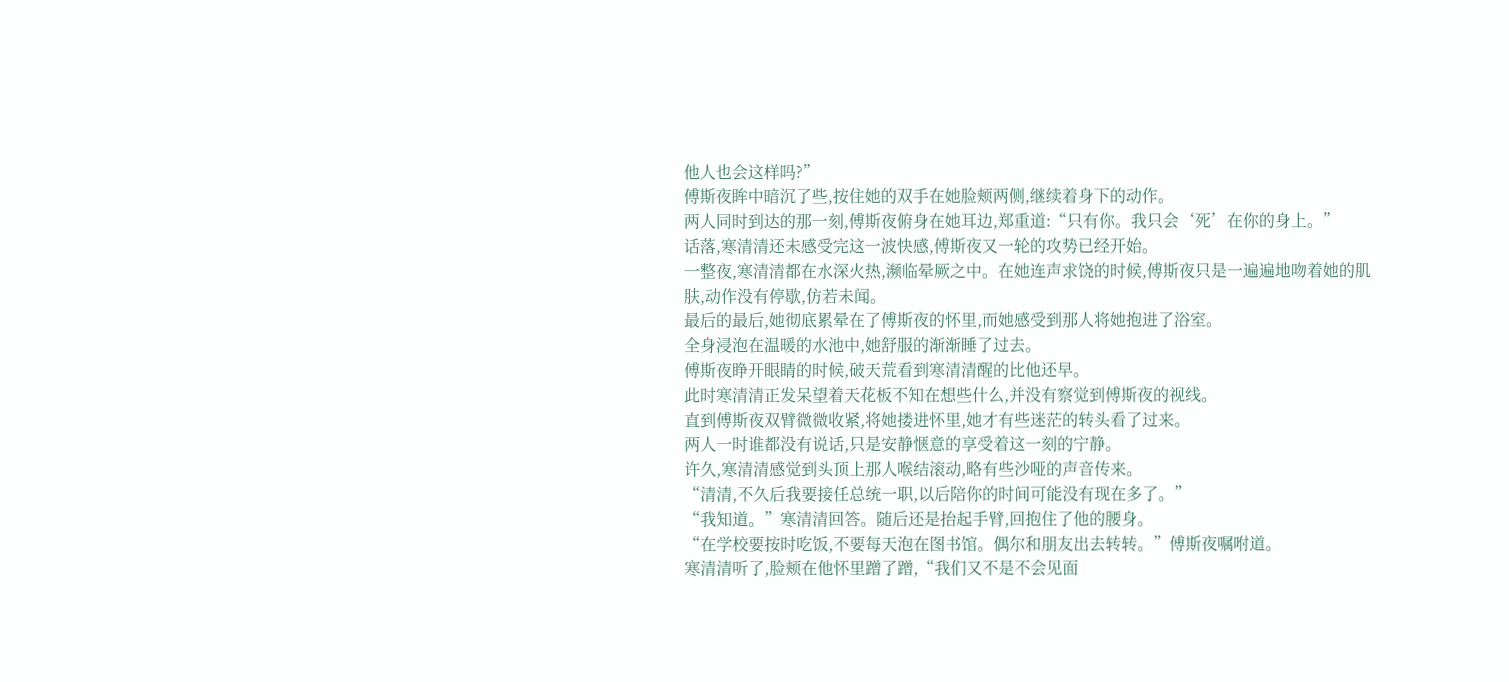他人也会这样吗?”
傅斯夜眸中暗沉了些,按住她的双手在她脸颊两侧,继续着身下的动作。
两人同时到达的那一刻,傅斯夜俯身在她耳边,郑重道:“只有你。我只会‘死’在你的身上。”
话落,寒清清还未感受完这一波快感,傅斯夜又一轮的攻势已经开始。
一整夜,寒清清都在水深火热,濒临晕厥之中。在她连声求饶的时候,傅斯夜只是一遍遍地吻着她的肌肤,动作没有停歇,仿若未闻。
最后的最后,她彻底累晕在了傅斯夜的怀里,而她感受到那人将她抱进了浴室。
全身浸泡在温暖的水池中,她舒服的渐渐睡了过去。
傅斯夜睁开眼睛的时候,破天荒看到寒清清醒的比他还早。
此时寒清清正发呆望着天花板不知在想些什么,并没有察觉到傅斯夜的视线。
直到傅斯夜双臂微微收紧,将她搂进怀里,她才有些迷茫的转头看了过来。
两人一时谁都没有说话,只是安静惬意的享受着这一刻的宁静。
许久,寒清清感觉到头顶上那人喉结滚动,略有些沙哑的声音传来。
“清清,不久后我要接任总统一职,以后陪你的时间可能没有现在多了。”
“我知道。”寒清清回答。随后还是抬起手臂,回抱住了他的腰身。
“在学校要按时吃饭,不要每天泡在图书馆。偶尔和朋友出去转转。”傅斯夜嘱咐道。
寒清清听了,脸颊在他怀里蹭了蹭,“我们又不是不会见面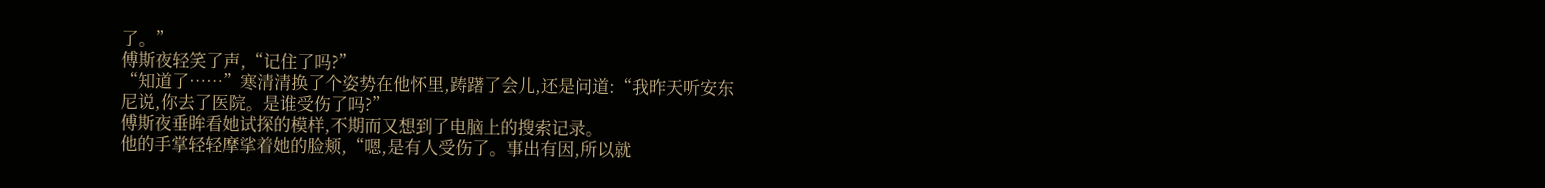了。”
傅斯夜轻笑了声,“记住了吗?”
“知道了……”寒清清换了个姿势在他怀里,踌躇了会儿,还是问道:“我昨天听安东尼说,你去了医院。是谁受伤了吗?”
傅斯夜垂眸看她试探的模样,不期而又想到了电脑上的搜索记录。
他的手掌轻轻摩挲着她的脸颊,“嗯,是有人受伤了。事出有因,所以就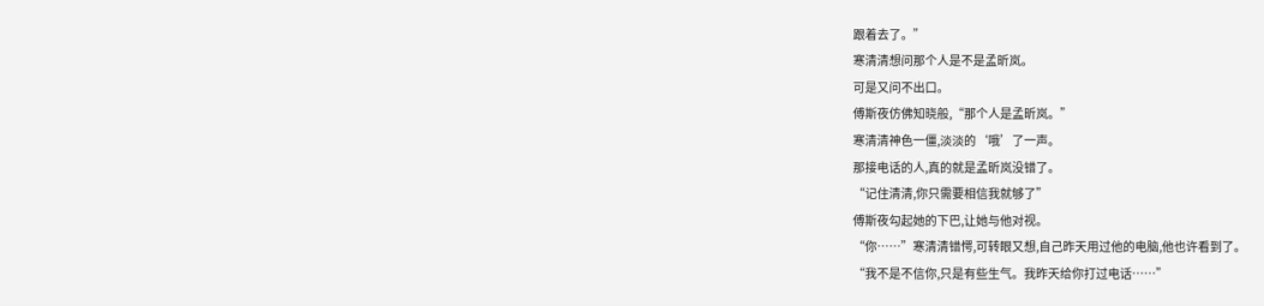跟着去了。”
寒清清想问那个人是不是孟昕岚。
可是又问不出口。
傅斯夜仿佛知晓般,“那个人是孟昕岚。”
寒清清神色一僵,淡淡的‘哦’了一声。
那接电话的人,真的就是孟昕岚没错了。
“记住清清,你只需要相信我就够了”
傅斯夜勾起她的下巴,让她与他对视。
“你……”寒清清错愕,可转眼又想,自己昨天用过他的电脑,他也许看到了。
“我不是不信你,只是有些生气。我昨天给你打过电话……”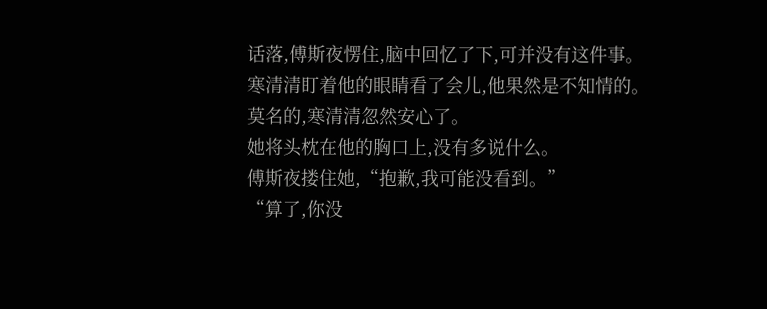话落,傅斯夜愣住,脑中回忆了下,可并没有这件事。
寒清清盯着他的眼睛看了会儿,他果然是不知情的。
莫名的,寒清清忽然安心了。
她将头枕在他的胸口上,没有多说什么。
傅斯夜搂住她,“抱歉,我可能没看到。”
“算了,你没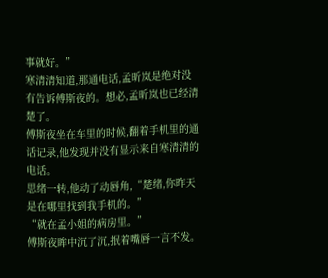事就好。”
寒清清知道,那通电话,孟昕岚是绝对没有告诉傅斯夜的。想必,孟昕岚也已经清楚了。
傅斯夜坐在车里的时候,翻着手机里的通话记录,他发现并没有显示来自寒清清的电话。
思绪一转,他动了动唇角,“楚绪,你昨天是在哪里找到我手机的。”
“就在孟小姐的病房里。”
傅斯夜眸中沉了沉,抿着嘴唇一言不发。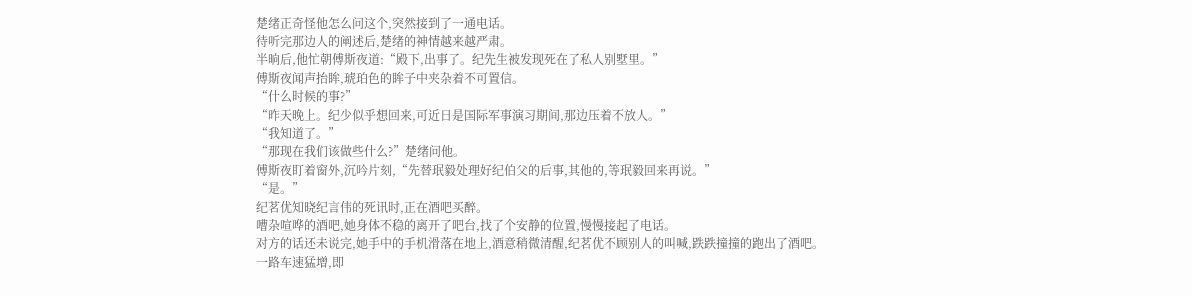楚绪正奇怪他怎么问这个,突然接到了一通电话。
待听完那边人的阐述后,楚绪的神情越来越严肃。
半晌后,他忙朝傅斯夜道:“殿下,出事了。纪先生被发现死在了私人别墅里。”
傅斯夜闻声抬眸,琥珀色的眸子中夹杂着不可置信。
“什么时候的事?”
“昨天晚上。纪少似乎想回来,可近日是国际军事演习期间,那边压着不放人。”
“我知道了。”
“那现在我们该做些什么?”楚绪问他。
傅斯夜盯着窗外,沉吟片刻,“先替珉毅处理好纪伯父的后事,其他的,等珉毅回来再说。”
“是。”
纪茗优知晓纪言伟的死讯时,正在酒吧买醉。
嘈杂喧哗的酒吧,她身体不稳的离开了吧台,找了个安静的位置,慢慢接起了电话。
对方的话还未说完,她手中的手机滑落在地上,酒意稍微清醒,纪茗优不顾别人的叫喊,跌跌撞撞的跑出了酒吧。
一路车速猛增,即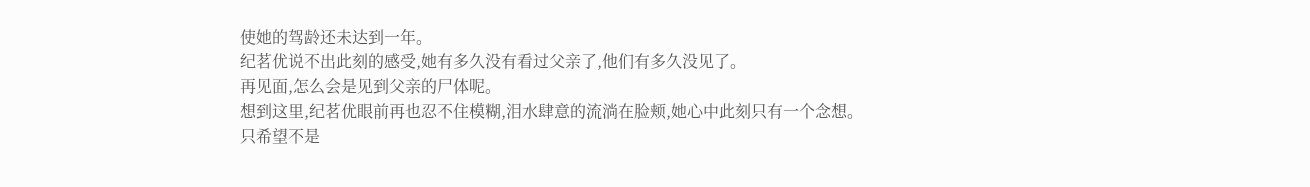使她的驾龄还未达到一年。
纪茗优说不出此刻的感受,她有多久没有看过父亲了,他们有多久没见了。
再见面,怎么会是见到父亲的尸体呢。
想到这里,纪茗优眼前再也忍不住模糊,泪水肆意的流淌在脸颊,她心中此刻只有一个念想。
只希望不是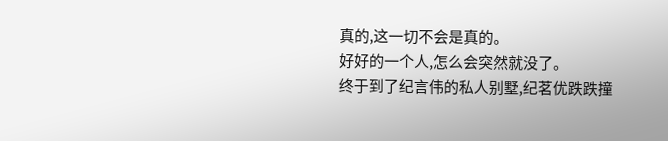真的,这一切不会是真的。
好好的一个人,怎么会突然就没了。
终于到了纪言伟的私人别墅,纪茗优跌跌撞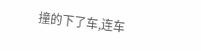撞的下了车,连车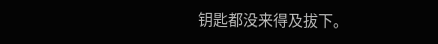钥匙都没来得及拔下。